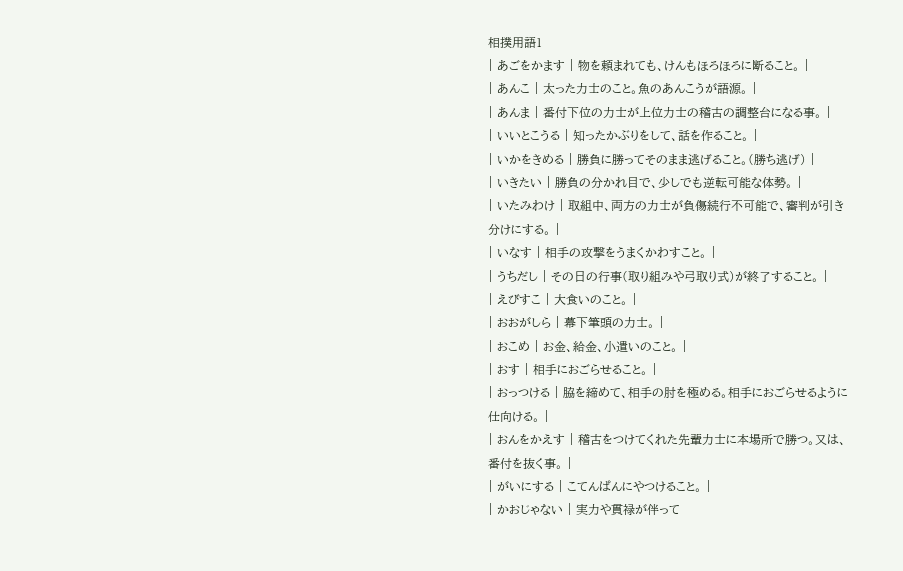相撲用語1
| あごをかます | 物を頼まれても、けんもほろほろに断ること。 |
| あんこ | 太った力士のこと。魚のあんこうが語源。 |
| あんま | 番付下位の力士が上位力士の稽古の調整台になる事。 |
| いいとこうる | 知ったかぶりをして、話を作ること。 |
| いかをきめる | 勝負に勝ってそのまま逃げること。(勝ち逃げ) |
| いきたい | 勝負の分かれ目で、少しでも逆転可能な体勢。 |
| いたみわけ | 取組中、両方の力士が負傷続行不可能で、審判が引き分けにする。 |
| いなす | 相手の攻撃をうまくかわすこと。 |
| うちだし | その日の行事(取り組みや弓取り式)が終了すること。 |
| えびすこ | 大食いのこと。 |
| おおがしら | 幕下筆頭の力士。 |
| おこめ | お金、給金、小遣いのこと。 |
| おす | 相手におごらせること。 |
| おっつける | 脇を締めて、相手の肘を極める。相手におごらせるように仕向ける。 |
| おんをかえす | 稽古をつけてくれた先輩力士に本場所で勝つ。又は、番付を抜く事。 |
| がいにする | こてんぱんにやつけること。 |
| かおじゃない | 実力や貫禄が伴って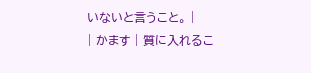いないと言うこと。 |
| かます | 質に入れるこ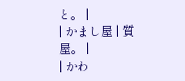と。 |
| かまし屋 | 質屋。 |
| かわ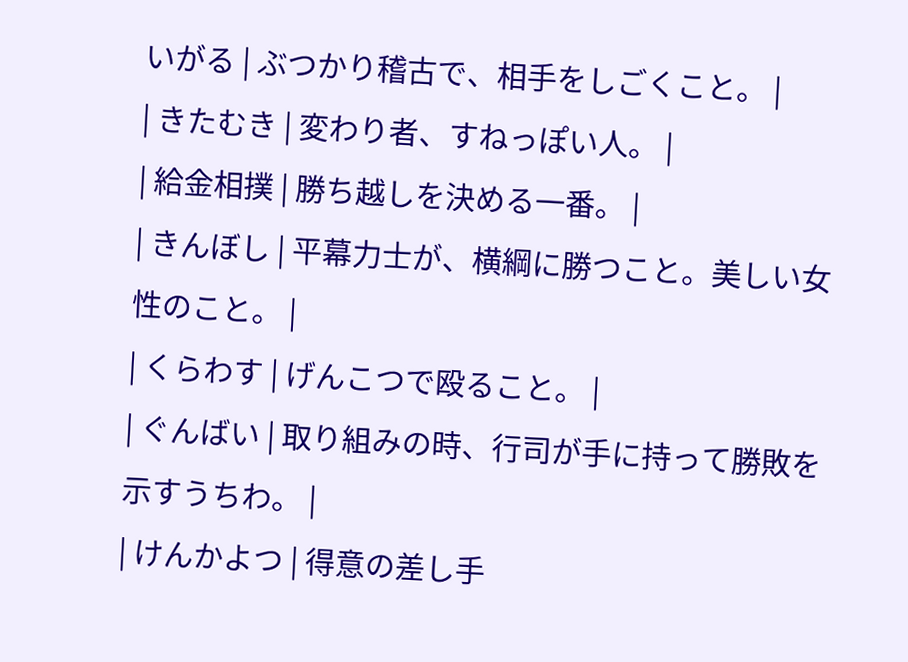いがる | ぶつかり稽古で、相手をしごくこと。 |
| きたむき | 変わり者、すねっぽい人。 |
| 給金相撲 | 勝ち越しを決める一番。 |
| きんぼし | 平幕力士が、横綱に勝つこと。美しい女性のこと。 |
| くらわす | げんこつで殴ること。 |
| ぐんばい | 取り組みの時、行司が手に持って勝敗を示すうちわ。 |
| けんかよつ | 得意の差し手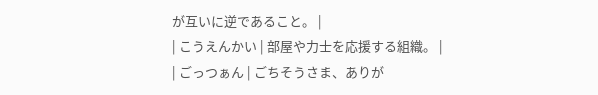が互いに逆であること。 |
| こうえんかい | 部屋や力士を応援する組織。 |
| ごっつぁん | ごちそうさま、ありが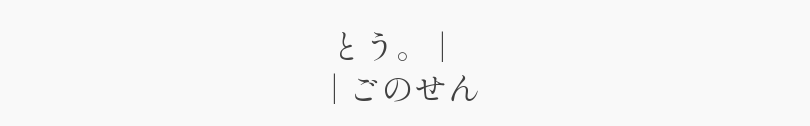とう。 |
| ごのせん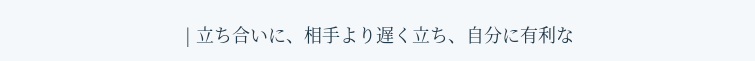| 立ち合いに、相手より遅く立ち、自分に有利な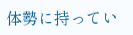体勢に持ってい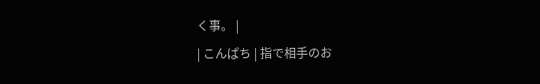く事。 |
| こんぱち | 指で相手のお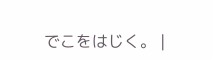でこをはじく。 |